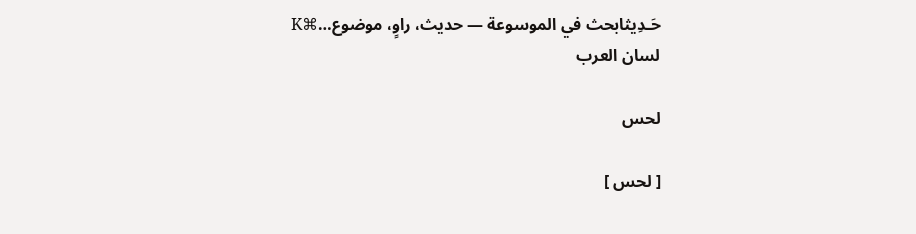حَـدِيثابحث في الموسوعة — حديث، راوٍ، موضوع…⌘K
لسان العرب

لحس

[ لحس ]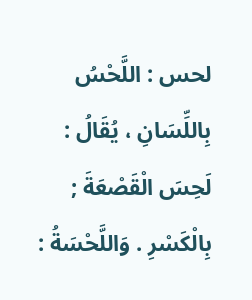لحس : اللَّحْسُ بِاللِّسَانِ ، يُقَالُ : لَحِسَ الْقَصْعَةَ ; بِالْكَسْرِ . وَاللَّحْسَةُ :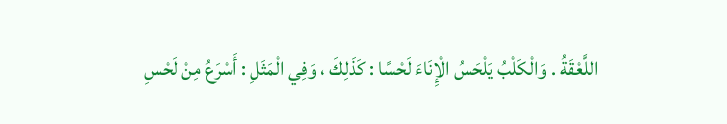اللَّعْقَةُ . وَالْكَلْبُ يَلْحَسُ الْإِنَاءَ لَحْسًا : كَذَلِكَ ، وَفِي الْمَثَلِ : أَسْرَعُ مِنْ لَحْسِ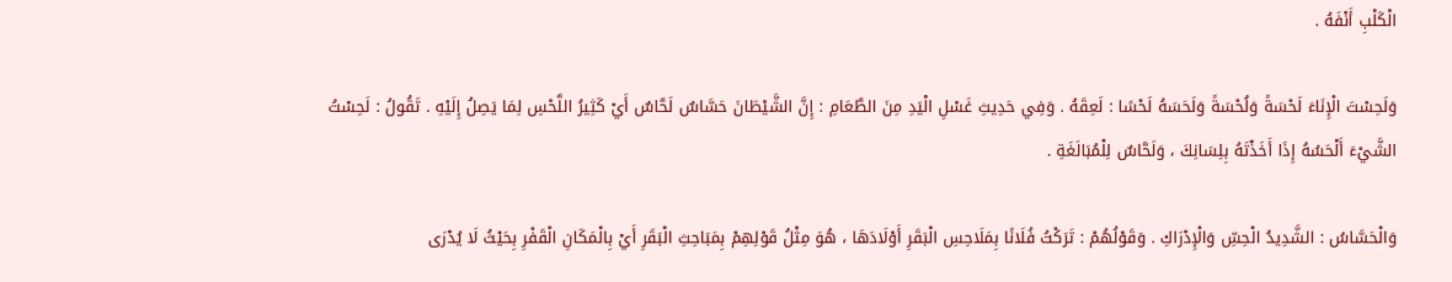الْكَلْبِ أَنْفَهُ .

وَلَحِسْتَ الْإِنَاءَ لَحْسَةً وَلُحْسَةً وَلَحَسَهُ لَحْسًا : لَعِقَهُ . وَفِي حَدِيثِ غَسْلِ الْيَدِ مِنَ الطَّعَامِ : إِنَّ الشَّيْطَانَ حَسَّاسٌ لَحَّاسٌ أَيْ كَثِيرُ اللَّحْسِ لِمَا يَصِلُ إِلَيْهِ . تَقُولُ : لَحِسْتُ الشَّيْءَ أَلْحَسُهُ إِذَا أَخَذْتَهُ بِلِسَانِكَ ، وَلَحَّاسٌ لِلْمُبَالَغَةِ .

وَالْحَسَّاسُ : الشَّدِيدُ الْحِسِّ وَالْإِدْرَاكِ . وَقَوْلُهُمْ : تَرَكْتُ فُلَانًا بِمَلَاحِسِ الْبَقَرِ أَوْلَادَهَا ، هُوَ مِثْلُ قَوْلِهِمْ بِمَبَاحِثِ الْبَقَرِ أَيْ بِالْمَكَانِ الْقَفْرِ بِحَيْثُ لَا يُدْرَى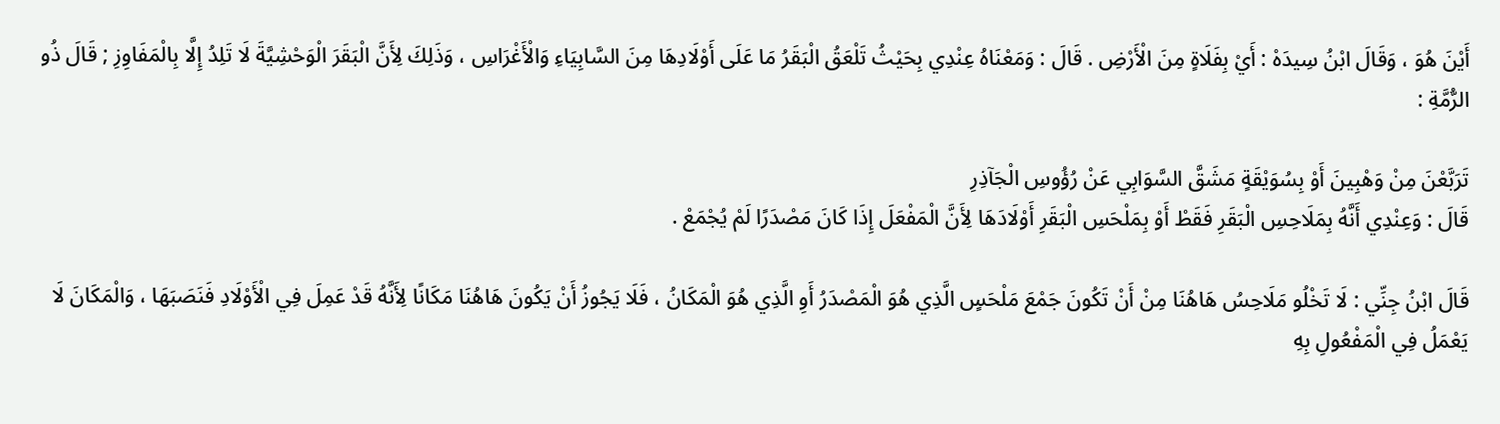أَيْنَ هُوَ ، وَقَالَ ابْنُ سِيدَهْ : أَيْ بِفَلَاةٍ مِنَ الْأَرْضِ . قَالَ : وَمَعْنَاهُ عِنْدِي بِحَيْثُ تَلْعَقُ الْبَقَرُ مَا عَلَى أَوْلَادِهَا مِنَ السَّابِيَاءِ وَالْأَغْرَاسِ ، وَذَلِكَ لِأَنَّ الْبَقَرَ الْوَحْشِيَّةَ لَا تَلِدُ إِلَّا بِالْمَفَاوِزِ ; قَالَ ذُو الرُّمَّةِ :

تَرَبَّعْنَ مِنْ وَهْبِينَ أَوْ بِسُوَيْقَةٍ مَشَقَّ السَّوَابِي عَنْ رُؤُوسِ الْجَآذِرِ
قَالَ : وَعِنْدِي أَنَّهُ بِمَلَاحِسِ الْبَقَرِ فَقَطْ أَوْ بِمَلْحَسِ الْبَقَرِ أَوْلَادَهَا لِأَنَّ الْمَفْعَلَ إِذَا كَانَ مَصْدَرًا لَمْ يُجْمَعْ .

قَالَ ابْنُ جِنِّي : لَا تَخْلُو مَلَاحِسُ هَاهُنَا مِنْ أَنْ تَكُونَ جَمْعَ مَلْحَسٍ الَّذِي هُوَ الْمَصْدَرُ أَوِ الَّذِي هُوَ الْمَكَانُ ، فَلَا يَجُوزُ أَنْ يَكُونَ هَاهُنَا مَكَانًا لِأَنَّهُ قَدْ عَمِلَ فِي الْأَوْلَادِ فَنَصَبَهَا ، وَالْمَكَانَ لَا يَعْمَلُ فِي الْمَفْعُولِ بِهِ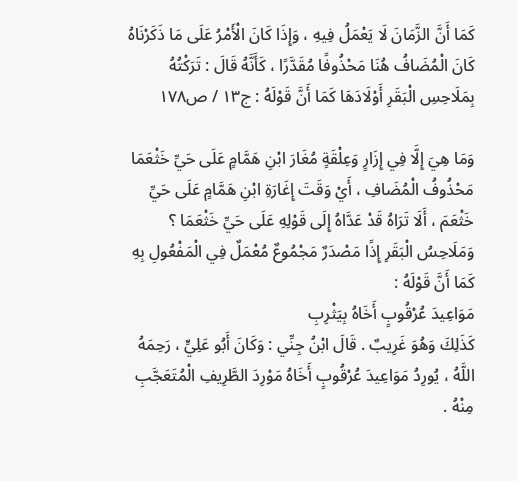كَمَا أَنَّ الزَّمَانَ لَا يَعْمَلُ فِيهِ ، وَإِذَا كَانَ الْأَمْرُ عَلَى مَا ذَكَرْنَاهُ كَانَ الْمُضَافُ هُنَا مَحْذُوفًا مُقَدَّرًا ، كَأَنَّهُ قَالَ : تَرَكْتُهُ بِمَلَاحِسِ الْبَقَرِ أَوْلَادَهَا كَمَا أَنَّ قَوْلَهُ : ج١٣ / ص١٧٨

وَمَا هِيَ إِلَّا فِي إِزَارٍ وَعِلْقَةٍ مُغَارَ ابْنِ هَمَّامٍ عَلَى حَيِّ خَثْعَمَا
مَحْذُوفُ الْمُضَافِ ، أَيْ وَقَتَ إِغَارَةِ ابْنِ هَمَّامٍ عَلَى حَيِّ خَثْعَمَ ، أَلَا تَرَاهُ قَدْ عَدَّاهُ إِلَى قَوْلِهِ عَلَى حَيِّ خَثْعَمَا ؟ وَمَلَاحِسُ الْبَقَرِ إِذًا مَصْدَرٌ مَجْمُوعٌ مُعْمَلٌ فِي الْمَفْعُولِ بِهِ كَمَا أَنَّ قَوْلَهُ :
مَوَاعِيدَ عُرْقُوبٍ أَخَاهُ بِيَثْرِبِ
كَذَلِكَ وَهُوَ غَرِيبٌ . قَالَ ابْنُ جِنِّي : وَكَانَ أَبُو عَلِيٍّ ، رَحِمَهُ اللَّهُ ، يُورِدُ مَوَاعِيدَ عُرْقُوبٍ أَخَاهُ مَوْرِدَ الطَّرِيفِ الْمُتَعَجَّبِ مِنْهُ .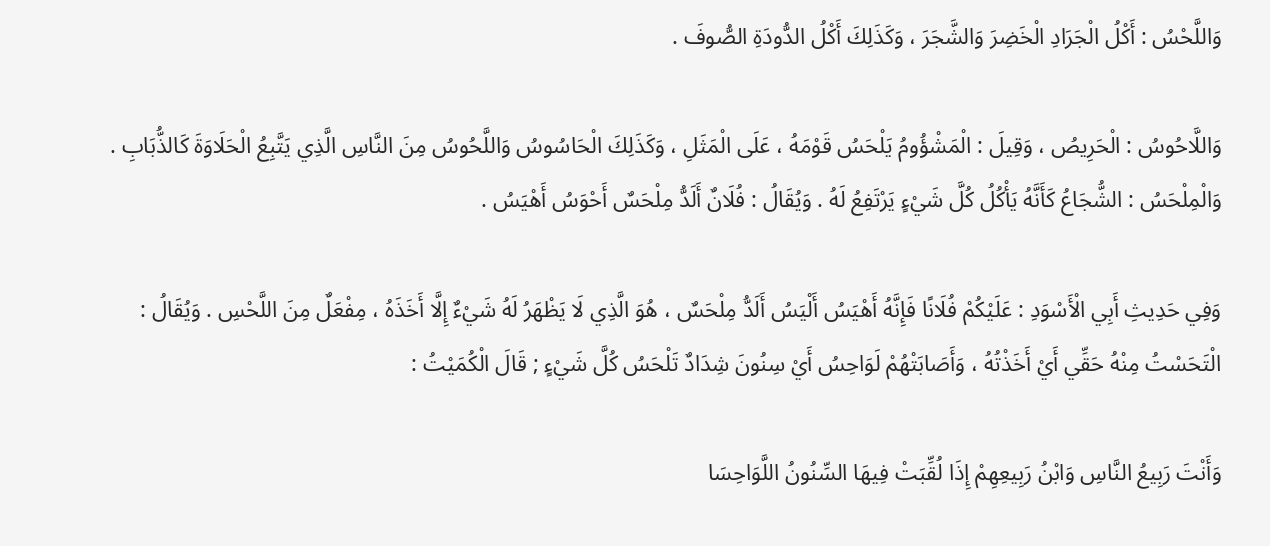وَاللَّحْسُ : أَكْلُ الْجَرَادِ الْخَضِرَ وَالشَّجَرَ ، وَكَذَلِكَ أَكْلُ الدُّودَةِ الصُّوفَ .

وَاللَّاحُوسُ : الْحَرِيصُ ، وَقِيلَ : الْمَشْؤُومُ يَلْحَسُ قَوْمَهُ ، عَلَى الْمَثَلِ ، وَكَذَلِكَ الْحَاسُوسُ وَاللَّحُوسُ مِنَ النَّاسِ الَّذِي يَتَّبِعُ الْحَلَاوَةَ كَالذُّبَابِ . وَالْمِلْحَسُ : الشُّجَاعُ كَأَنَّهُ يَأْكُلُ كُلَّ شَيْءٍ يَرْتَفِعُ لَهُ . وَيُقَالُ : فُلَانٌ أَلَدُّ مِلْحَسٌ أَحْوَسُ أَهْيَسُ .

وَفِي حَدِيثِ أَبِي الْأَسْوَدِ : عَلَيْكُمْ فُلَانًا فَإِنَّهُ أَهْيَسُ أَلْيَسُ أَلَدُّ مِلْحَسٌ ، هُوَ الَّذِي لَا يَظْهَرُ لَهُ شَيْءٌ إِلَّا أَخَذَهُ ، مِفْعَلٌ مِنَ اللَّحْسِ . وَيُقَالُ : الْتَحَسْتُ مِنْهُ حَقِّي أَيْ أَخَذْتُهُ ، وَأَصَابَتْهُمْ لَوَاحِسُ أَيْ سِنُونَ شِدَادٌ تَلْحَسُ كُلَّ شَيْءٍ ; قَالَ الْكُمَيْتُ :

وَأَنْتَ رَبِيعُ النَّاسِ وَابْنُ رَبِيعِهِمْ إِذَا لُقِّبَتْ فِيهَا السِّنُونُ اللَّوَاحِسَا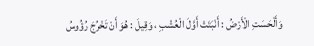وَأَلْحَسَتِ الْأَرْضُ : أَنْبَتَتْ أَوَّلَ الْعُشْبِ ، وَقِيلَ : هُوَ أَنْ تَخْرُجَ رُؤُوسُ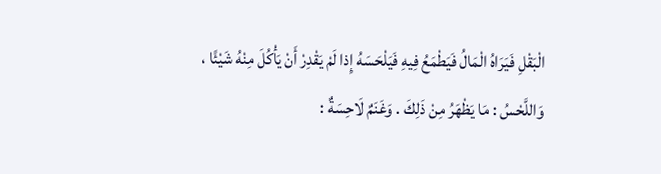الْبَقْلِ فَيَرَاهُ الْمَالُ فَيَطْمَعُ فِيهِ فَيَلْحَسَهُ إِذا لَمْ يَقْدِرْ أَنْ يَأْكُلَ مِنْهُ شَيْئًا ، وَاللَّحْسُ : مَا يَظْهَرُ مِنْ ذَلِكَ . وَغَنَمٌ لَاحِسَةٌ :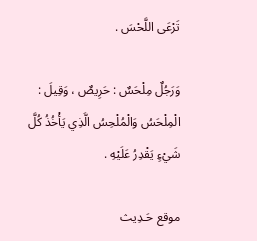تَرْعَى اللَّحْسَ .

وَرَجُلٌ مِلْحَسٌ : حَرِيصٌ ، وَقِيلَ : الْمِلْحَسُ وَالْمُلْحِسُ الَّذِي يَأْخُذُ كُلَّ شَيْءٍ يَقْدِرُ عَلَيْهِ .

موقع حَـدِيث